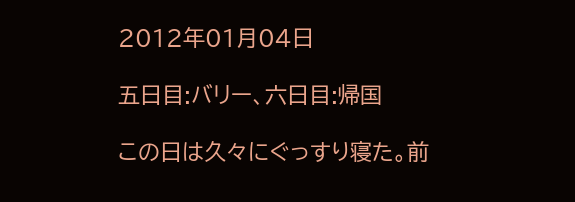2012年01月04日

五日目:バリー、六日目:帰国

この日は久々にぐっすり寝た。前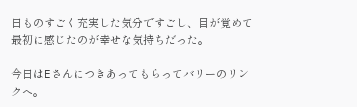日ものすごく充実した気分ですごし、目が覚めて最初に感じたのが幸せな気持ちだった。

今日はEさんにつきあってもらってバリーのリンクへ。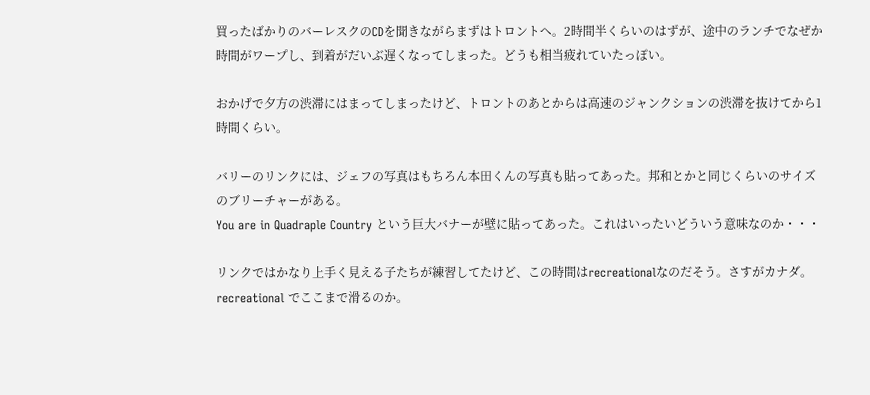買ったばかりのバーレスクのCDを聞きながらまずはトロントへ。2時間半くらいのはずが、途中のランチでなぜか時間がワープし、到着がだいぶ遅くなってしまった。どうも相当疲れていたっぽい。

おかげで夕方の渋滞にはまってしまったけど、トロントのあとからは高速のジャンクションの渋滞を抜けてから1時間くらい。

バリーのリンクには、ジェフの写真はもちろん本田くんの写真も貼ってあった。邦和とかと同じくらいのサイズのブリーチャーがある。
You are in Quadraple Country という巨大バナーが壁に貼ってあった。これはいったいどういう意味なのか・・・

リンクではかなり上手く見える子たちが練習してたけど、この時間はrecreationalなのだそう。さすがカナダ。recreational でここまで滑るのか。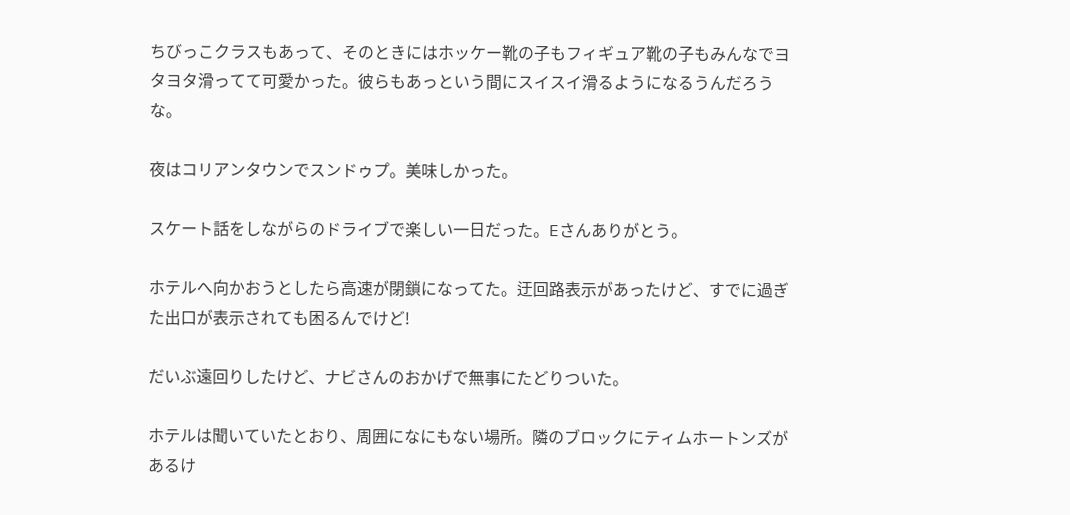ちびっこクラスもあって、そのときにはホッケー靴の子もフィギュア靴の子もみんなでヨタヨタ滑ってて可愛かった。彼らもあっという間にスイスイ滑るようになるうんだろうな。

夜はコリアンタウンでスンドゥプ。美味しかった。

スケート話をしながらのドライブで楽しい一日だった。Eさんありがとう。

ホテルへ向かおうとしたら高速が閉鎖になってた。迂回路表示があったけど、すでに過ぎた出口が表示されても困るんでけど!

だいぶ遠回りしたけど、ナビさんのおかげで無事にたどりついた。

ホテルは聞いていたとおり、周囲になにもない場所。隣のブロックにティムホートンズがあるけ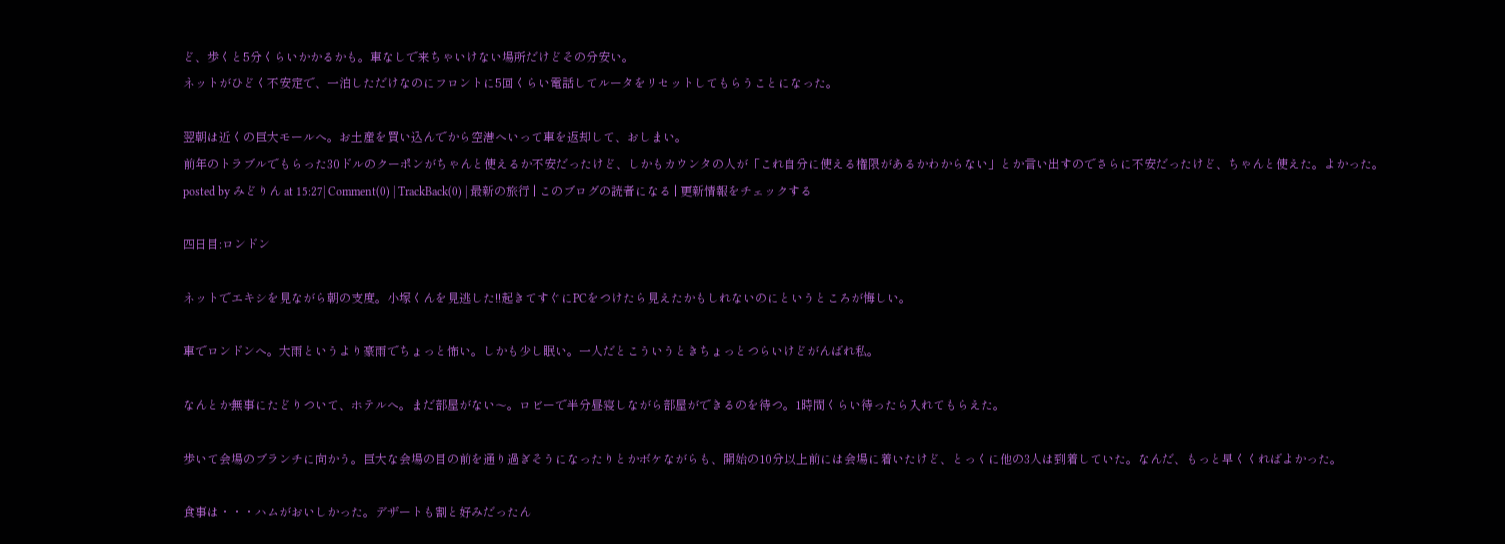ど、歩くと5分くらいかかるかも。車なしで来ちゃいけない場所だけどその分安い。
ネットがひどく不安定で、一泊しただけなのにフロントに5回くらい電話してルータをリセットしてもらうことになった。

翌朝は近くの巨大モールへ。お土産を買い込んでから空港へいって車を返却して、おしまい。
前年のトラブルでもらった30ドルのクーポンがちゃんと使えるか不安だったけど、しかもカウンタの人が「これ自分に使える権限があるかわからない」とか言い出すのでさらに不安だったけど、ちゃんと使えた。よかった。
posted by みどりん at 15:27| Comment(0) | TrackBack(0) | 最新の旅行 | このブログの読者になる | 更新情報をチェックする

四日目:ロンドン

ネットでエキシを見ながら朝の支度。小塚くんを見逃した!!起きてすぐにPCをつけたら見えたかもしれないのにというところが悔しい。

車でロンドンへ。大雨というより豪雨でちょっと怖い。しかも少し眠い。一人だとこういうときちょっとつらいけどがんばれ私。

なんとか無事にたどりついて、ホテルへ。まだ部屋がない〜。ロビーで半分昼寝しながら部屋ができるのを待つ。1時間くらい待ったら入れてもらえた。

歩いて会場のブランチに向かう。巨大な会場の目の前を通り過ぎそうになったりとかボケながらも、開始の10分以上前には会場に着いたけど、とっくに他の3人は到着していた。なんだ、もっと早くくればよかった。

食事は・・・ハムがおいしかった。デザートも割と好みだったん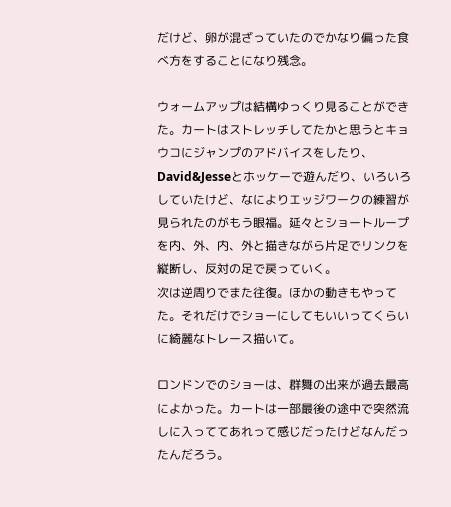だけど、卵が混ざっていたのでかなり偏った食べ方をすることになり残念。

ウォームアップは結構ゆっくり見ることができた。カートはストレッチしてたかと思うとキョウコにジャンプのアドバイスをしたり、David&Jesseとホッケーで遊んだり、いろいろしていたけど、なによりエッジワークの練習が見られたのがもう眼福。延々とショートループを内、外、内、外と描きながら片足でリンクを縦断し、反対の足で戻っていく。
次は逆周りでまた往復。ほかの動きもやってた。それだけでショーにしてもいいってくらいに綺麗なトレース描いて。

ロンドンでのショーは、群舞の出来が過去最高によかった。カートは一部最後の途中で突然流しに入っててあれって感じだったけどなんだったんだろう。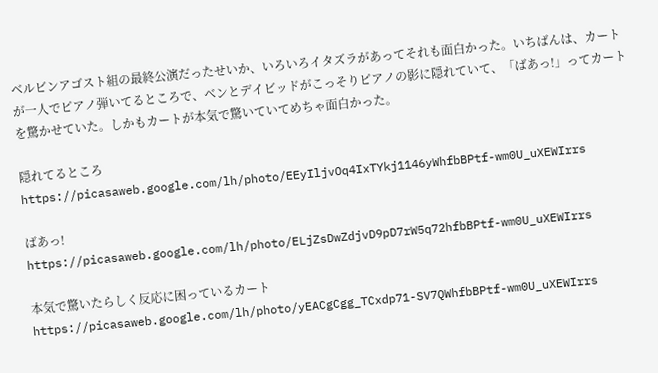ベルビンアゴスト組の最終公演だったせいか、いろいろイタズラがあってそれも面白かった。いちばんは、カートが一人でピアノ弾いてるところで、ベンとデイビッドがこっそりピアノの影に隠れていて、「ばあっ!」ってカートを驚かせていた。しかもカートが本気で驚いていてめちゃ面白かった。

隠れてるところ
https://picasaweb.google.com/lh/photo/EEyIljvOq4IxTYkj1146yWhfbBPtf-wm0U_uXEWIrrs

ばあっ!
https://picasaweb.google.com/lh/photo/ELjZsDwZdjvD9pD7rW5q72hfbBPtf-wm0U_uXEWIrrs

本気で驚いたらしく反応に困っているカート
https://picasaweb.google.com/lh/photo/yEACgCgg_TCxdp71-SV7QWhfbBPtf-wm0U_uXEWIrrs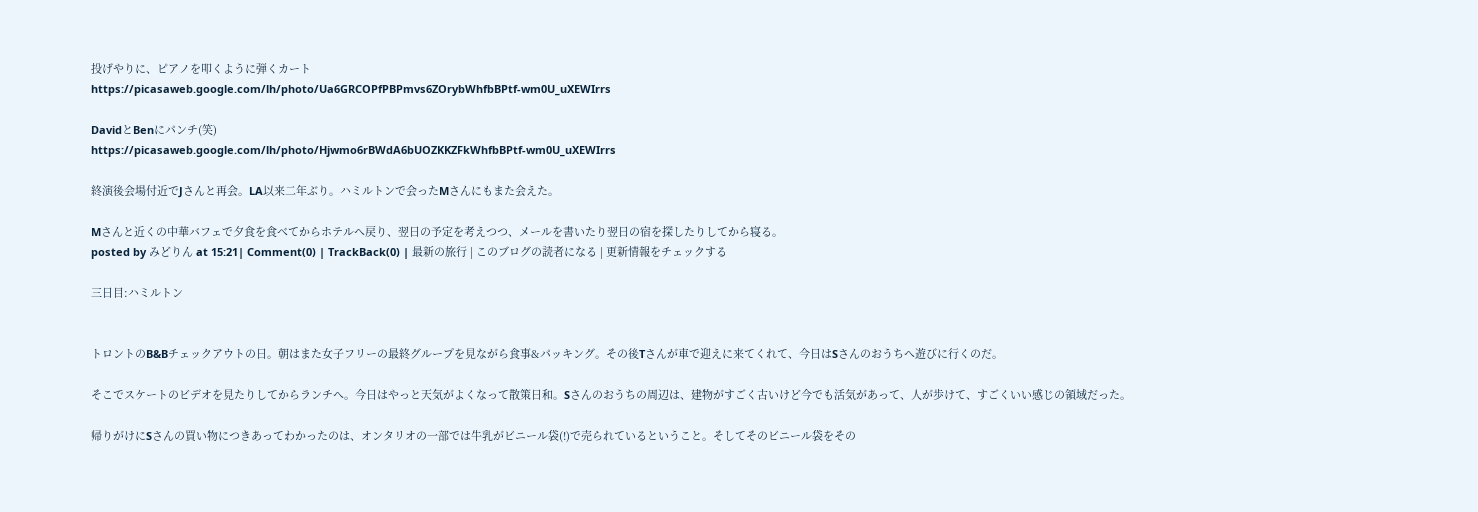投げやりに、ピアノを叩くように弾くカート
https://picasaweb.google.com/lh/photo/Ua6GRCOPfPBPmvs6ZOrybWhfbBPtf-wm0U_uXEWIrrs

DavidとBenにパンチ(笑)
https://picasaweb.google.com/lh/photo/Hjwmo6rBWdA6bUOZKKZFkWhfbBPtf-wm0U_uXEWIrrs

終演後会場付近でJさんと再会。LA以来二年ぶり。ハミルトンで会ったMさんにもまた会えた。

Mさんと近くの中華バフェで夕食を食べてからホテルへ戻り、翌日の予定を考えつつ、メールを書いたり翌日の宿を探したりしてから寝る。
posted by みどりん at 15:21| Comment(0) | TrackBack(0) | 最新の旅行 | このブログの読者になる | 更新情報をチェックする

三日目:ハミルトン


トロントのB&Bチェックアウトの日。朝はまた女子フリーの最終グループを見ながら食事&パッキング。その後Tさんが車で迎えに来てくれて、今日はSさんのおうちへ遊びに行くのだ。

そこでスケートのビデオを見たりしてからランチへ。今日はやっと天気がよくなって散策日和。Sさんのおうちの周辺は、建物がすごく古いけど今でも活気があって、人が歩けて、すごくいい感じの領域だった。

帰りがけにSさんの買い物につきあってわかったのは、オンタリオの一部では牛乳がビニール袋(!)で売られているということ。そしてそのビニール袋をその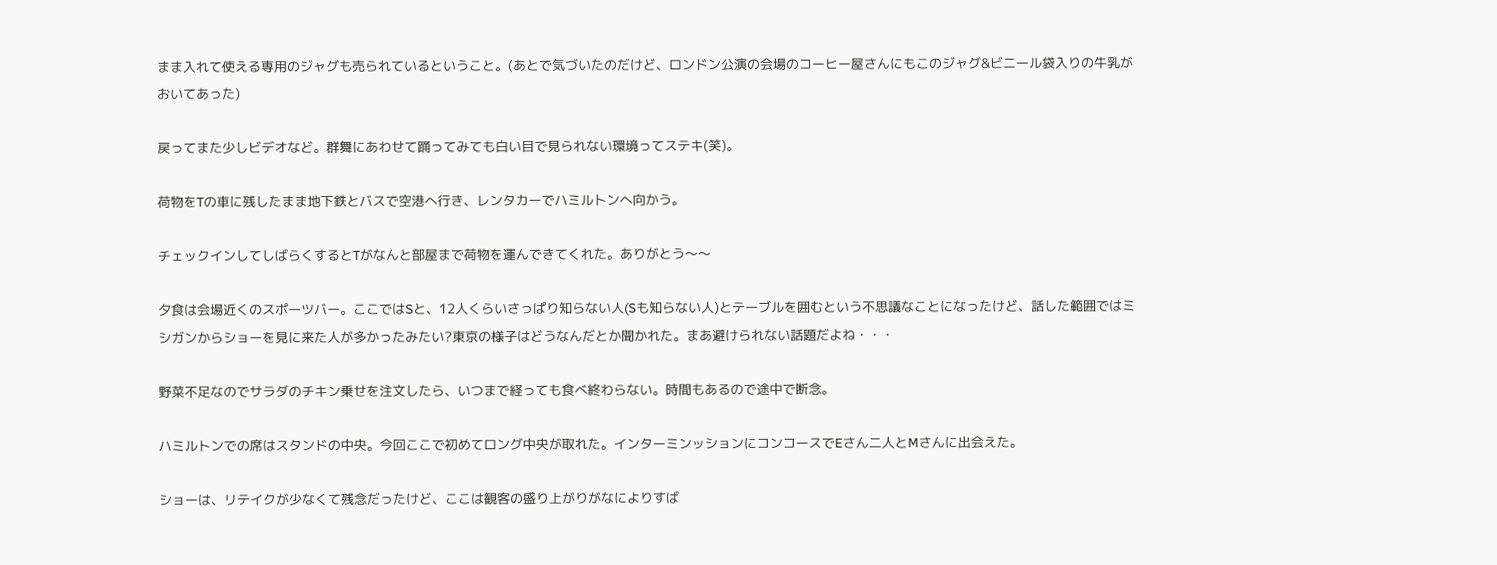まま入れて使える専用のジャグも売られているということ。(あとで気づいたのだけど、ロンドン公演の会場のコーヒー屋さんにもこのジャグ&ビニール袋入りの牛乳がおいてあった)

戻ってまた少しビデオなど。群舞にあわせて踊ってみても白い目で見られない環境ってステキ(笑)。

荷物をTの車に残したまま地下鉄とバスで空港へ行き、レンタカーでハミルトンへ向かう。

チェックインしてしばらくするとTがなんと部屋まで荷物を運んできてくれた。ありがとう〜〜

夕食は会場近くのスポーツバー。ここではSと、12人くらいさっぱり知らない人(Sも知らない人)とテーブルを囲むという不思議なことになったけど、話した範囲ではミシガンからショーを見に来た人が多かったみたい?東京の様子はどうなんだとか聞かれた。まあ避けられない話題だよね・・・

野菜不足なのでサラダのチキン乗せを注文したら、いつまで経っても食べ終わらない。時間もあるので途中で断念。

ハミルトンでの席はスタンドの中央。今回ここで初めてロング中央が取れた。インターミンッションにコンコースでEさん二人とMさんに出会えた。

ショーは、リテイクが少なくて残念だったけど、ここは観客の盛り上がりがなによりすば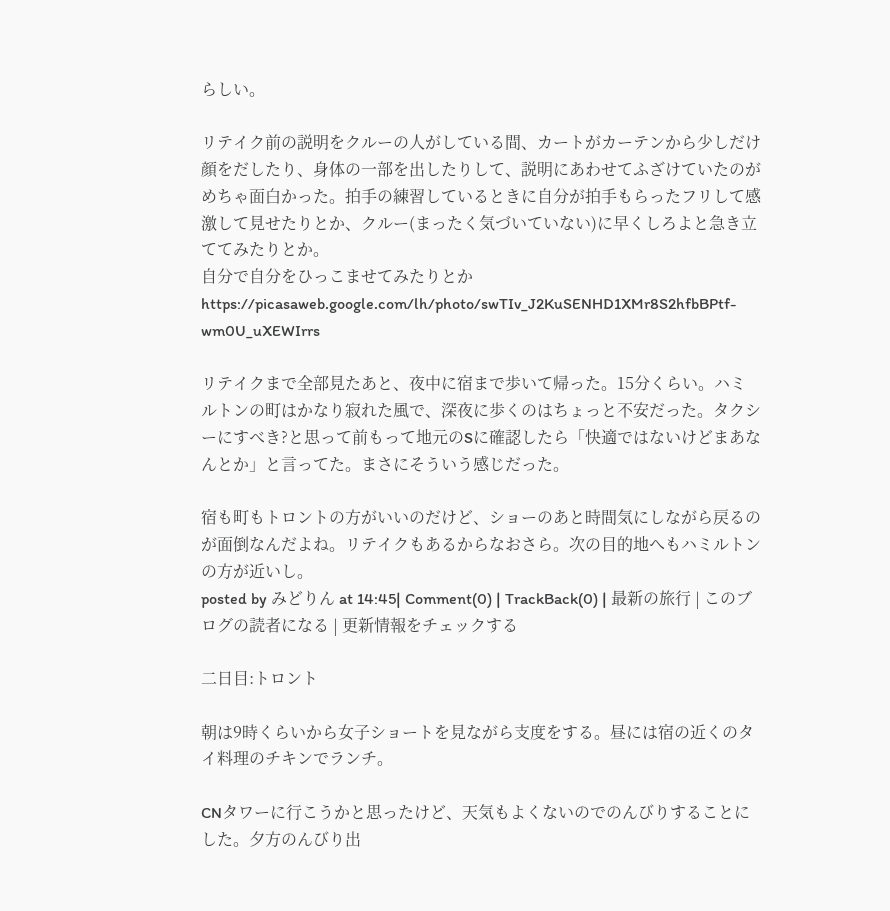らしい。

リテイク前の説明をクルーの人がしている間、カートがカーテンから少しだけ顔をだしたり、身体の一部を出したりして、説明にあわせてふざけていたのがめちゃ面白かった。拍手の練習しているときに自分が拍手もらったフリして感激して見せたりとか、クルー(まったく気づいていない)に早くしろよと急き立ててみたりとか。
自分で自分をひっこませてみたりとか
https://picasaweb.google.com/lh/photo/swTIv_J2KuSENHD1XMr8S2hfbBPtf-wm0U_uXEWIrrs

リテイクまで全部見たあと、夜中に宿まで歩いて帰った。15分くらい。ハミルトンの町はかなり寂れた風で、深夜に歩くのはちょっと不安だった。タクシーにすべき?と思って前もって地元のSに確認したら「快適ではないけどまあなんとか」と言ってた。まさにそういう感じだった。

宿も町もトロントの方がいいのだけど、ショーのあと時間気にしながら戻るのが面倒なんだよね。リテイクもあるからなおさら。次の目的地へもハミルトンの方が近いし。
posted by みどりん at 14:45| Comment(0) | TrackBack(0) | 最新の旅行 | このブログの読者になる | 更新情報をチェックする

二日目:トロント

朝は9時くらいから女子ショートを見ながら支度をする。昼には宿の近くのタイ料理のチキンでランチ。

CNタワーに行こうかと思ったけど、天気もよくないのでのんびりすることにした。夕方のんびり出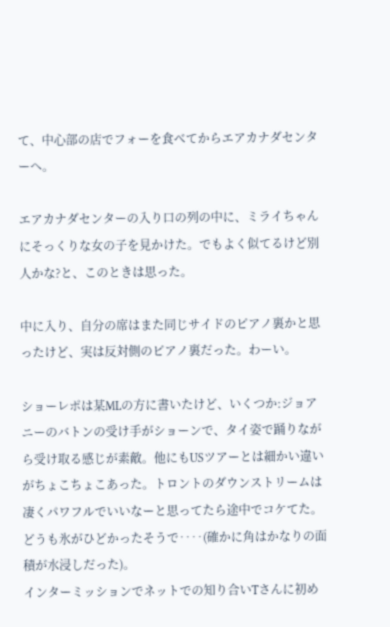て、中心部の店でフォーを食べてからエアカナダセンターへ。

エアカナダセンターの入り口の列の中に、ミライちゃんにそっくりな女の子を見かけた。でもよく似てるけど別人かな?と、このときは思った。

中に入り、自分の席はまた同じサイドのピアノ裏かと思ったけど、実は反対側のピアノ裏だった。わーい。

ショーレポは某MLの方に書いたけど、いくつか:ジョアニーのバトンの受け手がショーンで、タイ姿で踊りながら受け取る感じが素敵。他にもUSツアーとは細かい違いがちょこちょこあった。トロントのダウンストリームは凄くパワフルでいいなーと思ってたら途中でコケてた。どうも氷がひどかったそうで‥‥(確かに角はかなりの面積が水浸しだった)。
インターミッションでネットでの知り合いTさんに初め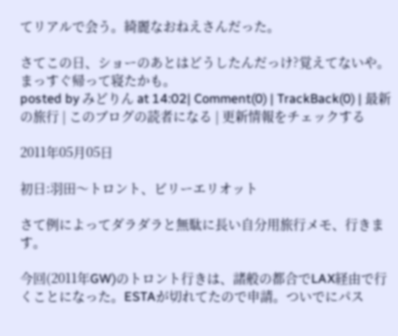てリアルで会う。綺麗なおねえさんだった。

さてこの日、ショーのあとはどうしたんだっけ?覚えてないや。まっすぐ帰って寝たかも。
posted by みどりん at 14:02| Comment(0) | TrackBack(0) | 最新の旅行 | このブログの読者になる | 更新情報をチェックする

2011年05月05日

初日:羽田〜トロント、ビリーエリオット

さて例によってダラダラと無駄に長い自分用旅行メモ、行きます。

今回(2011年GW)のトロント行きは、諸般の都合でLAX経由で行くことになった。ESTAが切れてたので申請。ついでにパス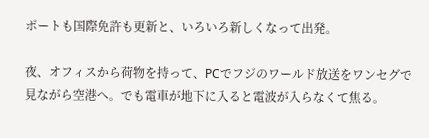ポートも国際免許も更新と、いろいろ新しくなって出発。

夜、オフィスから荷物を持って、PCでフジのワールド放送をワンセグで見ながら空港へ。でも電車が地下に入ると電波が入らなくて焦る。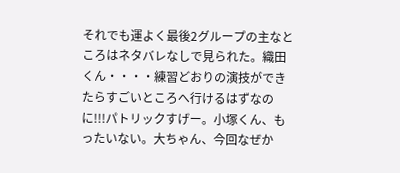それでも運よく最後2グループの主なところはネタバレなしで見られた。織田くん・・・・練習どおりの演技ができたらすごいところへ行けるはずなのに!!!パトリックすげー。小塚くん、もったいない。大ちゃん、今回なぜか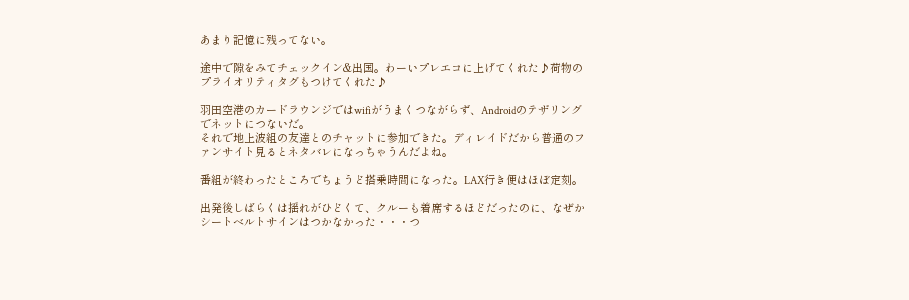あまり記憶に残ってない。

途中で隙をみてチェックイン&出国。わーいプレエコに上げてくれた♪荷物のプライオリティタグもつけてくれた♪

羽田空港のカードラウンジではwifiがうまくつながらず、Androidのテザリングでネットにつないだ。
それで地上波組の友達とのチャットに参加できた。ディレイドだから普通のファンサイト見るとネタバレになっちゃうんだよね。

番組が終わったところでちょうど搭乗時間になった。LAX行き便はほぼ定刻。

出発後しばらくは揺れがひどくて、クルーも着席するほどだったのに、なぜかシートベルトサインはつかなかった・・・つ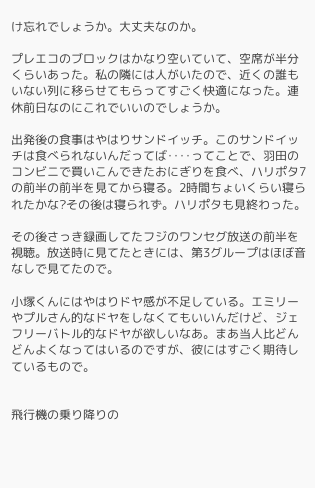け忘れでしょうか。大丈夫なのか。

プレエコのブロックはかなり空いていて、空席が半分くらいあった。私の隣には人がいたので、近くの誰もいない列に移らせてもらってすごく快適になった。連休前日なのにこれでいいのでしょうか。

出発後の食事はやはりサンドイッチ。このサンドイッチは食べられないんだってば‥‥ってことで、羽田のコンビニで買いこんできたおにぎりを食べ、ハリポタ7の前半の前半を見てから寝る。2時間ちょいくらい寝られたかな?その後は寝られず。ハリポタも見終わった。

その後さっき録画してたフジのワンセグ放送の前半を視聴。放送時に見てたときには、第3グループはほぼ音なしで見てたので。

小塚くんにはやはりドヤ感が不足している。エミリーやプルさん的なドヤをしなくてもいいんだけど、ジェフリーバトル的なドヤが欲しいなあ。まあ当人比どんどんよくなってはいるのですが、彼にはすごく期待しているもので。


飛行機の乗り降りの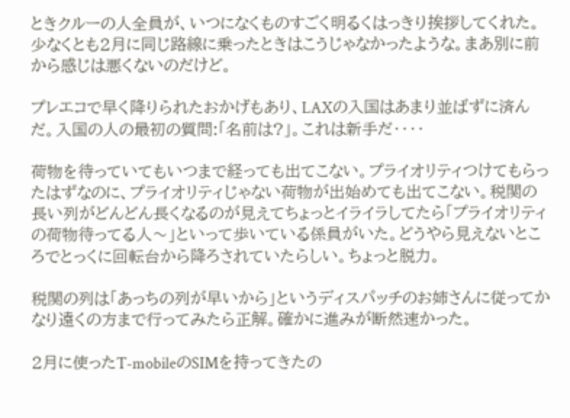ときクルーの人全員が、いつになくものすごく明るくはっきり挨拶してくれた。少なくとも2月に同じ路線に乗ったときはこうじゃなかったような。まあ別に前から感じは悪くないのだけど。

プレエコで早く降りられたおかげもあり、LAXの入国はあまり並ばずに済んだ。入国の人の最初の質問:「名前は?」。これは新手だ‥‥

荷物を待っていてもいつまで経っても出てこない。プライオリティつけてもらったはずなのに、プライオリティじゃない荷物が出始めても出てこない。税関の長い列がどんどん長くなるのが見えてちょっとイライラしてたら「プライオリティの荷物待ってる人〜」といって歩いている係員がいた。どうやら見えないところでとっくに回転台から降ろされていたらしい。ちょっと脱力。

税関の列は「あっちの列が早いから」というディスパッチのお姉さんに従ってかなり遠くの方まで行ってみたら正解。確かに進みが断然速かった。

2月に使ったT-mobileのSIMを持ってきたの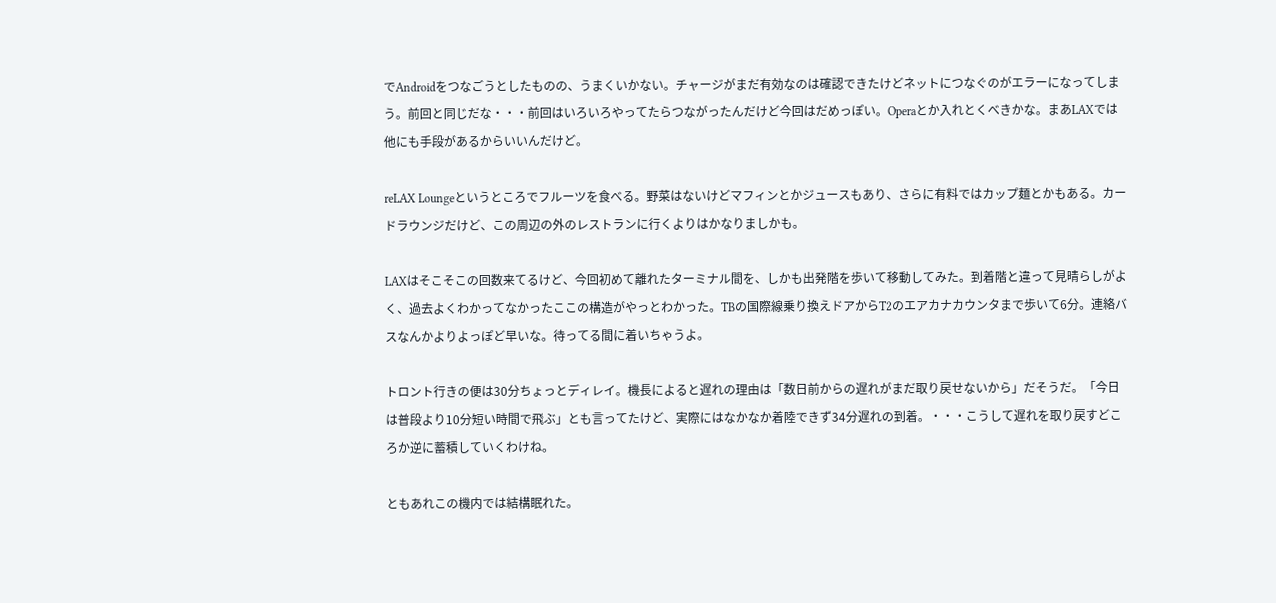でAndroidをつなごうとしたものの、うまくいかない。チャージがまだ有効なのは確認できたけどネットにつなぐのがエラーになってしまう。前回と同じだな・・・前回はいろいろやってたらつながったんだけど今回はだめっぽい。Operaとか入れとくべきかな。まあLAXでは他にも手段があるからいいんだけど。

reLAX Loungeというところでフルーツを食べる。野菜はないけどマフィンとかジュースもあり、さらに有料ではカップ麺とかもある。カードラウンジだけど、この周辺の外のレストランに行くよりはかなりましかも。

LAXはそこそこの回数来てるけど、今回初めて離れたターミナル間を、しかも出発階を歩いて移動してみた。到着階と違って見晴らしがよく、過去よくわかってなかったここの構造がやっとわかった。TBの国際線乗り換えドアからT2のエアカナカウンタまで歩いて6分。連絡バスなんかよりよっぽど早いな。待ってる間に着いちゃうよ。

トロント行きの便は30分ちょっとディレイ。機長によると遅れの理由は「数日前からの遅れがまだ取り戻せないから」だそうだ。「今日は普段より10分短い時間で飛ぶ」とも言ってたけど、実際にはなかなか着陸できず34分遅れの到着。・・・こうして遅れを取り戻すどころか逆に蓄積していくわけね。

ともあれこの機内では結構眠れた。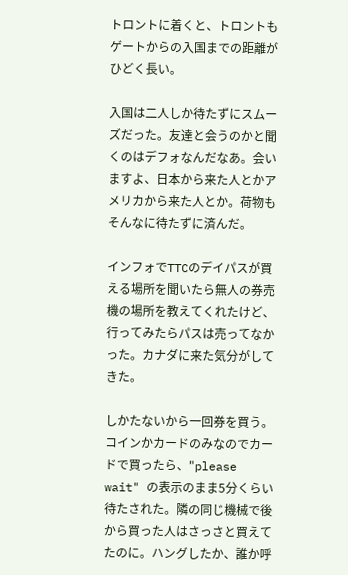トロントに着くと、トロントもゲートからの入国までの距離がひどく長い。

入国は二人しか待たずにスムーズだった。友達と会うのかと聞くのはデフォなんだなあ。会いますよ、日本から来た人とかアメリカから来た人とか。荷物もそんなに待たずに済んだ。

インフォでTTCのデイパスが買える場所を聞いたら無人の券売機の場所を教えてくれたけど、行ってみたらパスは売ってなかった。カナダに来た気分がしてきた。

しかたないから一回券を買う。コインかカードのみなのでカードで買ったら、"please wait" の表示のまま5分くらい待たされた。隣の同じ機械で後から買った人はさっさと買えてたのに。ハングしたか、誰か呼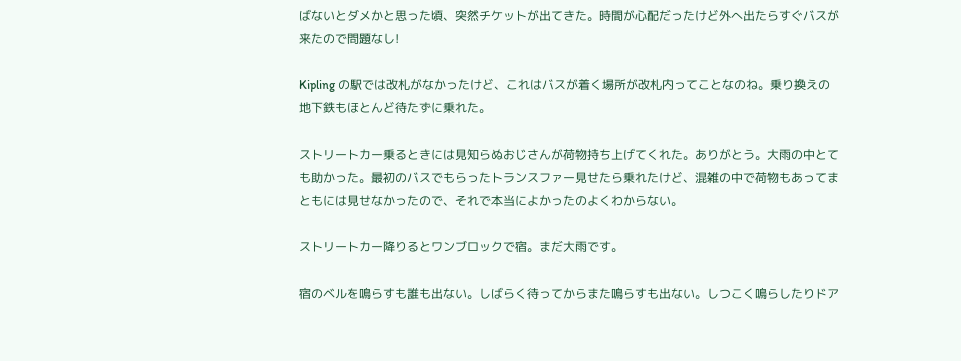ばないとダメかと思った頃、突然チケットが出てきた。時間が心配だったけど外へ出たらすぐバスが来たので問題なし!

Kipling の駅では改札がなかったけど、これはバスが着く場所が改札内ってことなのね。乗り換えの地下鉄もほとんど待たずに乗れた。

ストリートカー乗るときには見知らぬおじさんが荷物持ち上げてくれた。ありがとう。大雨の中とても助かった。最初のバスでもらったトランスファー見せたら乗れたけど、混雑の中で荷物もあってまともには見せなかったので、それで本当によかったのよくわからない。

ストリートカー降りるとワンブロックで宿。まだ大雨です。

宿のベルを鳴らすも誰も出ない。しばらく待ってからまた鳴らすも出ない。しつこく鳴らしたりドア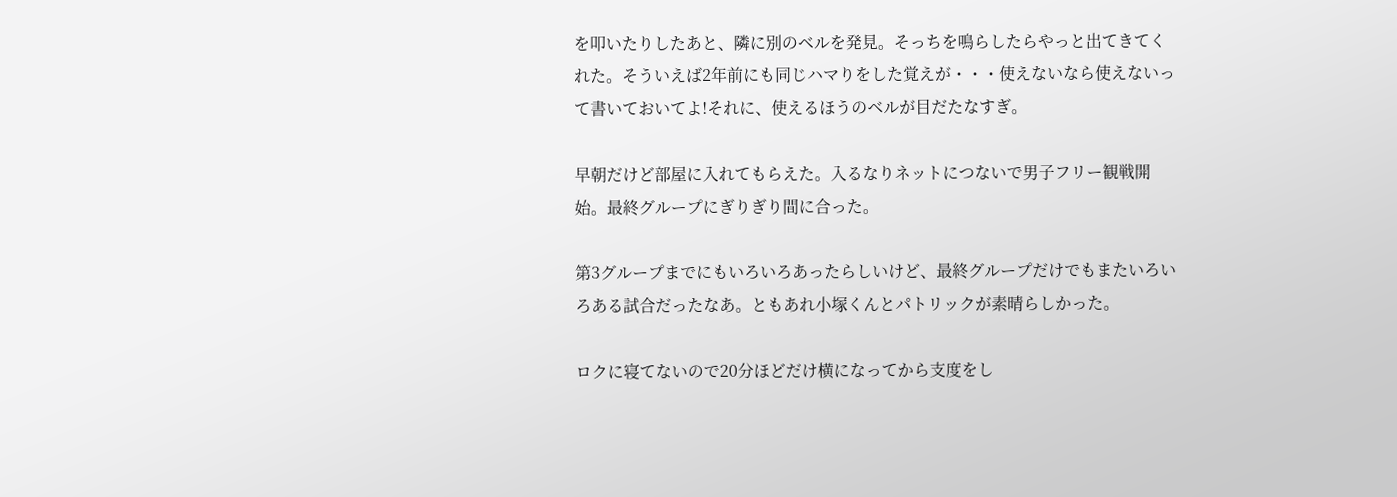を叩いたりしたあと、隣に別のベルを発見。そっちを鳴らしたらやっと出てきてくれた。そういえば2年前にも同じハマりをした覚えが・・・使えないなら使えないって書いておいてよ!それに、使えるほうのベルが目だたなすぎ。

早朝だけど部屋に入れてもらえた。入るなりネットにつないで男子フリー観戦開始。最終グループにぎりぎり間に合った。

第3グループまでにもいろいろあったらしいけど、最終グループだけでもまたいろいろある試合だったなあ。ともあれ小塚くんとパトリックが素晴らしかった。

ロクに寝てないので20分ほどだけ横になってから支度をし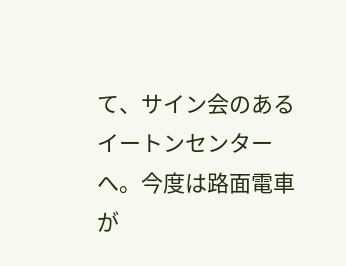て、サイン会のあるイートンセンターへ。今度は路面電車が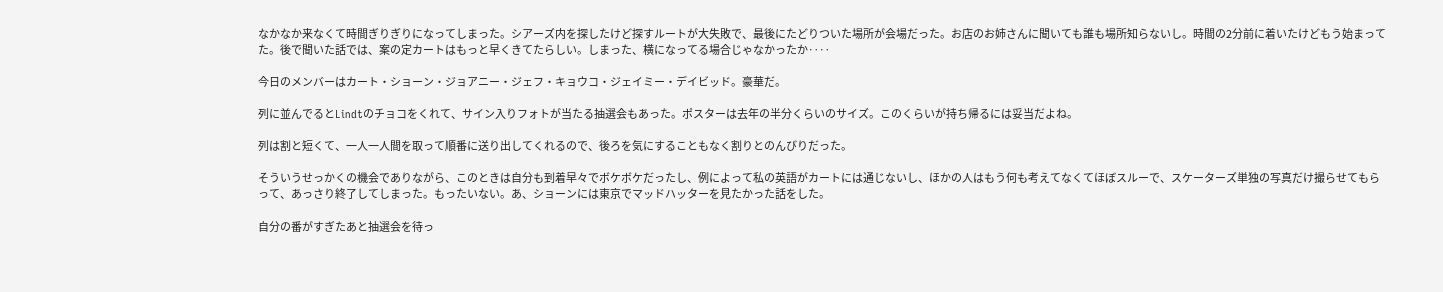なかなか来なくて時間ぎりぎりになってしまった。シアーズ内を探したけど探すルートが大失敗で、最後にたどりついた場所が会場だった。お店のお姉さんに聞いても誰も場所知らないし。時間の2分前に着いたけどもう始まってた。後で聞いた話では、案の定カートはもっと早くきてたらしい。しまった、横になってる場合じゃなかったか‥‥

今日のメンバーはカート・ショーン・ジョアニー・ジェフ・キョウコ・ジェイミー・デイビッド。豪華だ。

列に並んでるとLindtのチョコをくれて、サイン入りフォトが当たる抽選会もあった。ポスターは去年の半分くらいのサイズ。このくらいが持ち帰るには妥当だよね。

列は割と短くて、一人一人間を取って順番に送り出してくれるので、後ろを気にすることもなく割りとのんびりだった。

そういうせっかくの機会でありながら、このときは自分も到着早々でボケボケだったし、例によって私の英語がカートには通じないし、ほかの人はもう何も考えてなくてほぼスルーで、スケーターズ単独の写真だけ撮らせてもらって、あっさり終了してしまった。もったいない。あ、ショーンには東京でマッドハッターを見たかった話をした。

自分の番がすぎたあと抽選会を待っ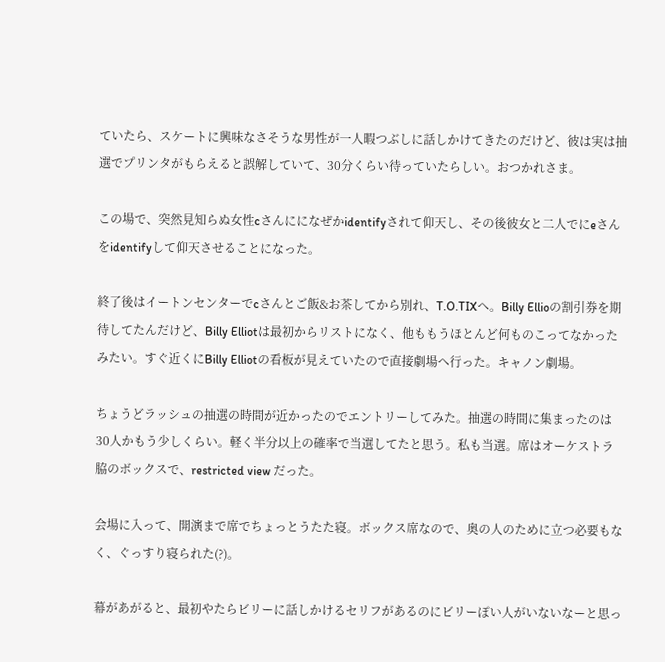ていたら、スケートに興味なさそうな男性が一人暇つぶしに話しかけてきたのだけど、彼は実は抽選でプリンタがもらえると誤解していて、30分くらい待っていたらしい。おつかれさま。

この場で、突然見知らぬ女性cさんにになぜかidentifyされて仰天し、その後彼女と二人でにeさんをidentifyして仰天させることになった。

終了後はイートンセンターでcさんとご飯&お茶してから別れ、T.O.TIXへ。Billy Ellioの割引券を期待してたんだけど、Billy Elliotは最初からリストになく、他ももうほとんど何ものこってなかったみたい。すぐ近くにBilly Elliotの看板が見えていたので直接劇場へ行った。キャノン劇場。

ちょうどラッシュの抽選の時間が近かったのでエントリーしてみた。抽選の時間に集まったのは30人かもう少しくらい。軽く半分以上の確率で当選してたと思う。私も当選。席はオーケストラ脇のボックスで、restricted view だった。

会場に入って、開演まで席でちょっとうたた寝。ボックス席なので、奥の人のために立つ必要もなく、ぐっすり寝られた(?)。

幕があがると、最初やたらビリーに話しかけるセリフがあるのにビリーぽい人がいないなーと思っ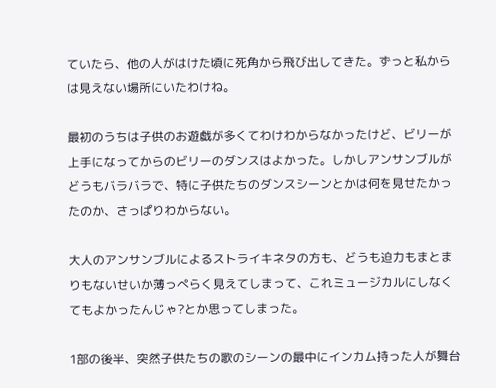ていたら、他の人がはけた頃に死角から飛び出してきた。ずっと私からは見えない場所にいたわけね。

最初のうちは子供のお遊戯が多くてわけわからなかったけど、ビリーが上手になってからのビリーのダンスはよかった。しかしアンサンブルがどうもバラバラで、特に子供たちのダンスシーンとかは何を見せたかったのか、さっぱりわからない。

大人のアンサンブルによるストライキネタの方も、どうも迫力もまとまりもないせいか薄っぺらく見えてしまって、これミュージカルにしなくてもよかったんじゃ?とか思ってしまった。

1部の後半、突然子供たちの歌のシーンの最中にインカム持った人が舞台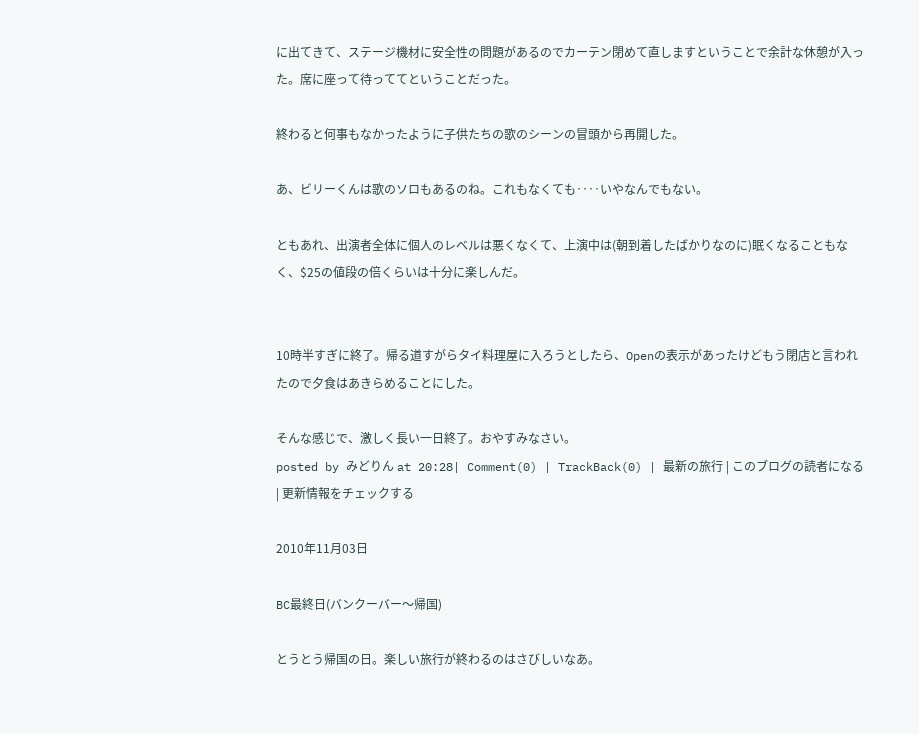に出てきて、ステージ機材に安全性の問題があるのでカーテン閉めて直しますということで余計な休憩が入った。席に座って待っててということだった。

終わると何事もなかったように子供たちの歌のシーンの冒頭から再開した。

あ、ビリーくんは歌のソロもあるのね。これもなくても‥‥いやなんでもない。

ともあれ、出演者全体に個人のレベルは悪くなくて、上演中は(朝到着したばかりなのに)眠くなることもなく、$25の値段の倍くらいは十分に楽しんだ。


10時半すぎに終了。帰る道すがらタイ料理屋に入ろうとしたら、Openの表示があったけどもう閉店と言われたので夕食はあきらめることにした。

そんな感じで、激しく長い一日終了。おやすみなさい。
posted by みどりん at 20:28| Comment(0) | TrackBack(0) | 最新の旅行 | このブログの読者になる | 更新情報をチェックする

2010年11月03日

BC最終日(バンクーバー〜帰国)

とうとう帰国の日。楽しい旅行が終わるのはさびしいなあ。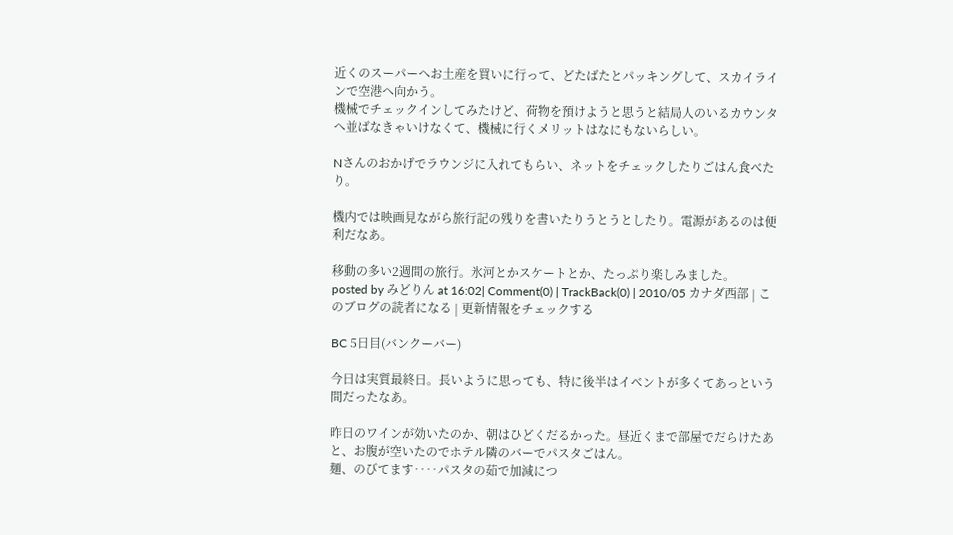近くのスーパーへお土産を買いに行って、どたばたとパッキングして、スカイラインで空港へ向かう。
機械でチェックインしてみたけど、荷物を預けようと思うと結局人のいるカウンタへ並ばなきゃいけなくて、機械に行くメリットはなにもないらしい。

Nさんのおかげでラウンジに入れてもらい、ネットをチェックしたりごはん食べたり。

機内では映画見ながら旅行記の残りを書いたりうとうとしたり。電源があるのは便利だなあ。

移動の多い2週間の旅行。氷河とかスケートとか、たっぷり楽しみました。
posted by みどりん at 16:02| Comment(0) | TrackBack(0) | 2010/05 カナダ西部 | このブログの読者になる | 更新情報をチェックする

BC 5日目(バンクーバー)

今日は実質最終日。長いように思っても、特に後半はイベントが多くてあっという間だったなあ。

昨日のワインが効いたのか、朝はひどくだるかった。昼近くまで部屋でだらけたあと、お腹が空いたのでホテル隣のバーでパスタごはん。
麺、のびてます‥‥パスタの茹で加減につ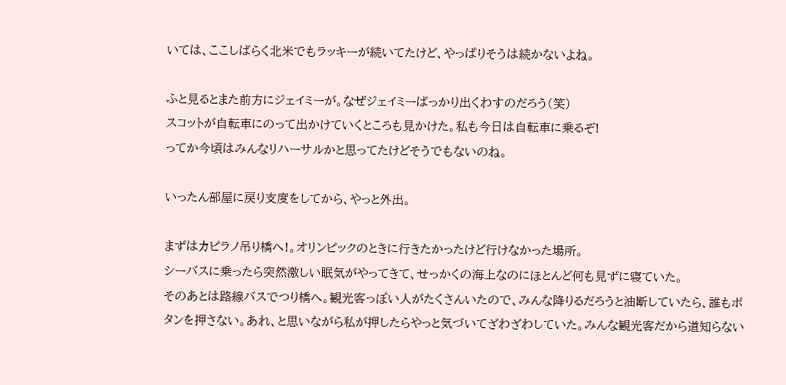いては、ここしばらく北米でもラッキーが続いてたけど、やっぱりそうは続かないよね。

ふと見るとまた前方にジェイミーが。なぜジェイミーばっかり出くわすのだろう(笑)
スコットが自転車にのって出かけていくところも見かけた。私も今日は自転車に乗るぞ!
ってか今頃はみんなリハーサルかと思ってたけどそうでもないのね。

いったん部屋に戻り支度をしてから、やっと外出。

まずはカピラノ吊り橋へ!。オリンピックのときに行きたかったけど行けなかった場所。
シーバスに乗ったら突然激しい眠気がやってきて、せっかくの海上なのにほとんど何も見ずに寝ていた。
そのあとは路線バスでつり橋へ。観光客っぽい人がたくさんいたので、みんな降りるだろうと油断していたら、誰もボタンを押さない。あれ、と思いながら私が押したらやっと気づいてざわざわしていた。みんな観光客だから道知らない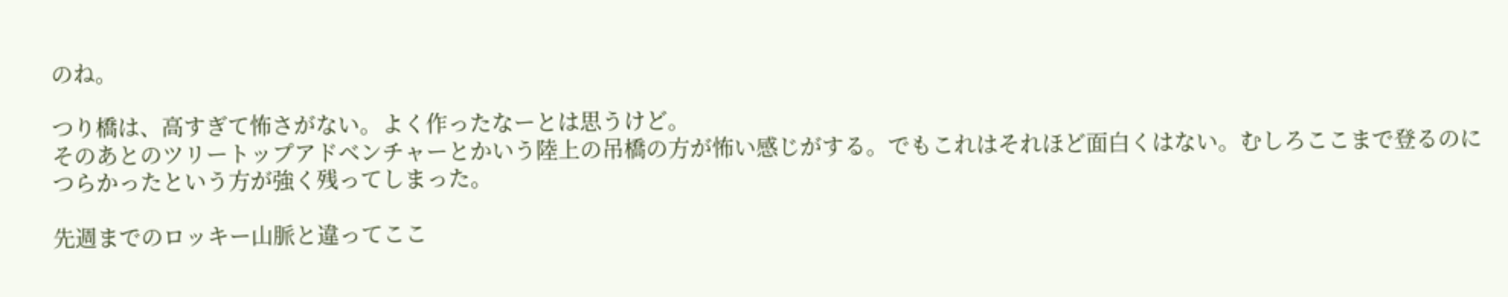のね。

つり橋は、高すぎて怖さがない。よく作ったなーとは思うけど。
そのあとのツリートップアドベンチャーとかいう陸上の吊橋の方が怖い感じがする。でもこれはそれほど面白くはない。むしろここまで登るのにつらかったという方が強く残ってしまった。

先週までのロッキー山脈と違ってここ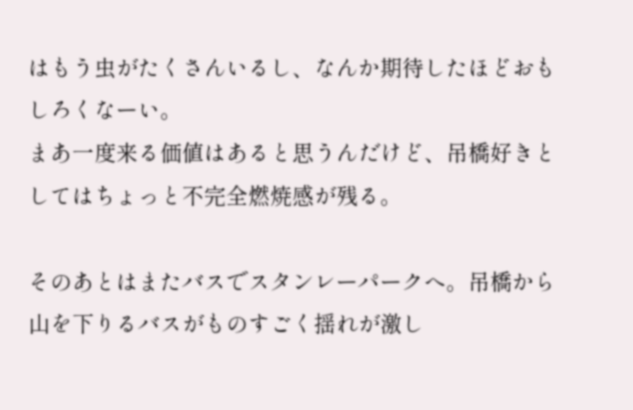はもう虫がたくさんいるし、なんか期待したほどおもしろくなーい。
まあ一度来る価値はあると思うんだけど、吊橋好きとしてはちょっと不完全燃焼感が残る。

そのあとはまたバスでスタンレーパークへ。吊橋から山を下りるバスがものすごく揺れが激し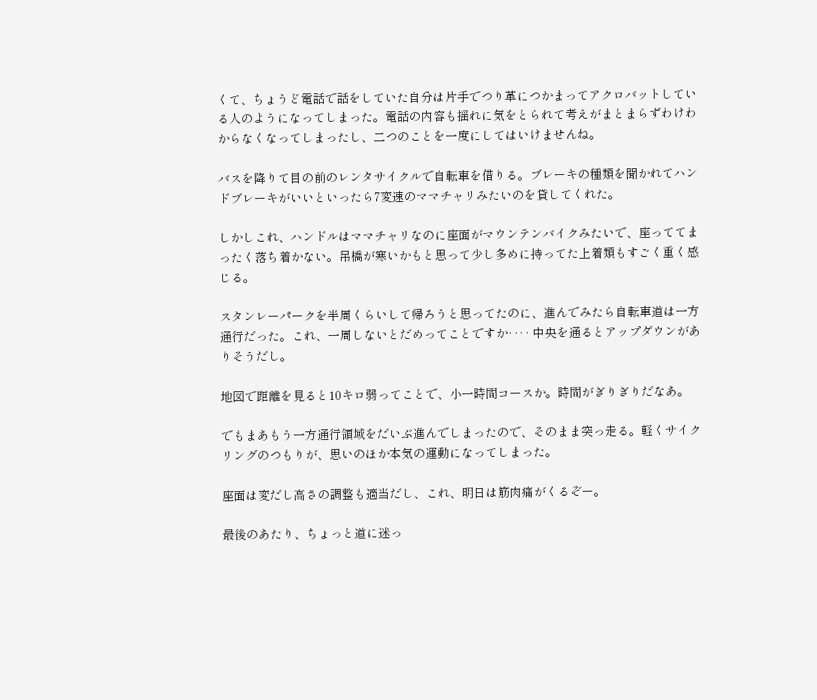くて、ちょうど電話で話をしていた自分は片手でつり革につかまってアクロバットしている人のようになってしまった。電話の内容も揺れに気をとられて考えがまとまらずわけわからなくなってしまったし、二つのことを一度にしてはいけませんね。

バスを降りて目の前のレンタサイクルで自転車を借りる。ブレーキの種類を聞かれてハンドブレーキがいいといったら7変速のママチャリみたいのを貸してくれた。

しかしこれ、ハンドルはママチャリなのに座面がマウンテンバイクみたいで、座っててまったく落ち着かない。吊橋が寒いかもと思って少し多めに持ってた上着類もすごく重く感じる。

スタンレーパークを半周くらいして帰ろうと思ってたのに、進んでみたら自転車道は一方通行だった。これ、一周しないとだめってことですか‥‥ 中央を通るとアップダウンがありそうだし。

地図で距離を見ると10キロ弱ってことで、小一時間コースか。時間がぎりぎりだなあ。

でもまあもう一方通行領域をだいぶ進んでしまったので、そのまま突っ走る。軽くサイクリングのつもりが、思いのほか本気の運動になってしまった。

座面は変だし高さの調整も適当だし、これ、明日は筋肉痛がくるぞー。

最後のあたり、ちょっと道に迷っ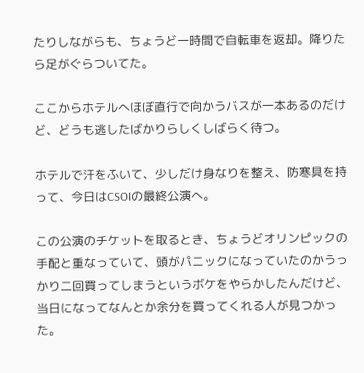たりしながらも、ちょうど一時間で自転車を返却。降りたら足がぐらついてた。

ここからホテルへほぼ直行で向かうバスが一本あるのだけど、どうも逃したばかりらしくしばらく待つ。

ホテルで汗をふいて、少しだけ身なりを整え、防寒具を持って、今日はCSOIの最終公演へ。

この公演のチケットを取るとき、ちょうどオリンピックの手配と重なっていて、頭がパニックになっていたのかうっかり二回買ってしまうというボケをやらかしたんだけど、当日になってなんとか余分を買ってくれる人が見つかった。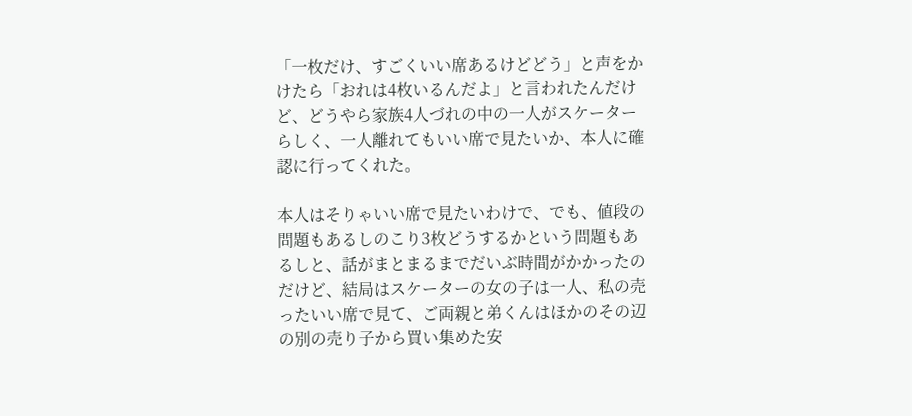「一枚だけ、すごくいい席あるけどどう」と声をかけたら「おれは4枚いるんだよ」と言われたんだけど、どうやら家族4人づれの中の一人がスケーターらしく、一人離れてもいい席で見たいか、本人に確認に行ってくれた。

本人はそりゃいい席で見たいわけで、でも、値段の問題もあるしのこり3枚どうするかという問題もあるしと、話がまとまるまでだいぶ時間がかかったのだけど、結局はスケーターの女の子は一人、私の売ったいい席で見て、ご両親と弟くんはほかのその辺の別の売り子から買い集めた安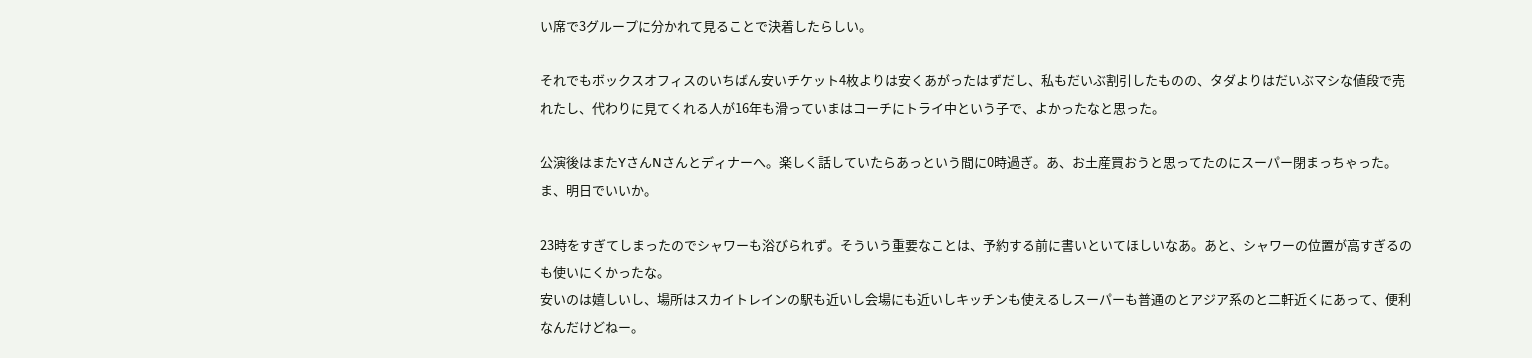い席で3グループに分かれて見ることで決着したらしい。

それでもボックスオフィスのいちばん安いチケット4枚よりは安くあがったはずだし、私もだいぶ割引したものの、タダよりはだいぶマシな値段で売れたし、代わりに見てくれる人が16年も滑っていまはコーチにトライ中という子で、よかったなと思った。

公演後はまたYさんNさんとディナーへ。楽しく話していたらあっという間に0時過ぎ。あ、お土産買おうと思ってたのにスーパー閉まっちゃった。ま、明日でいいか。

23時をすぎてしまったのでシャワーも浴びられず。そういう重要なことは、予約する前に書いといてほしいなあ。あと、シャワーの位置が高すぎるのも使いにくかったな。
安いのは嬉しいし、場所はスカイトレインの駅も近いし会場にも近いしキッチンも使えるしスーパーも普通のとアジア系のと二軒近くにあって、便利なんだけどねー。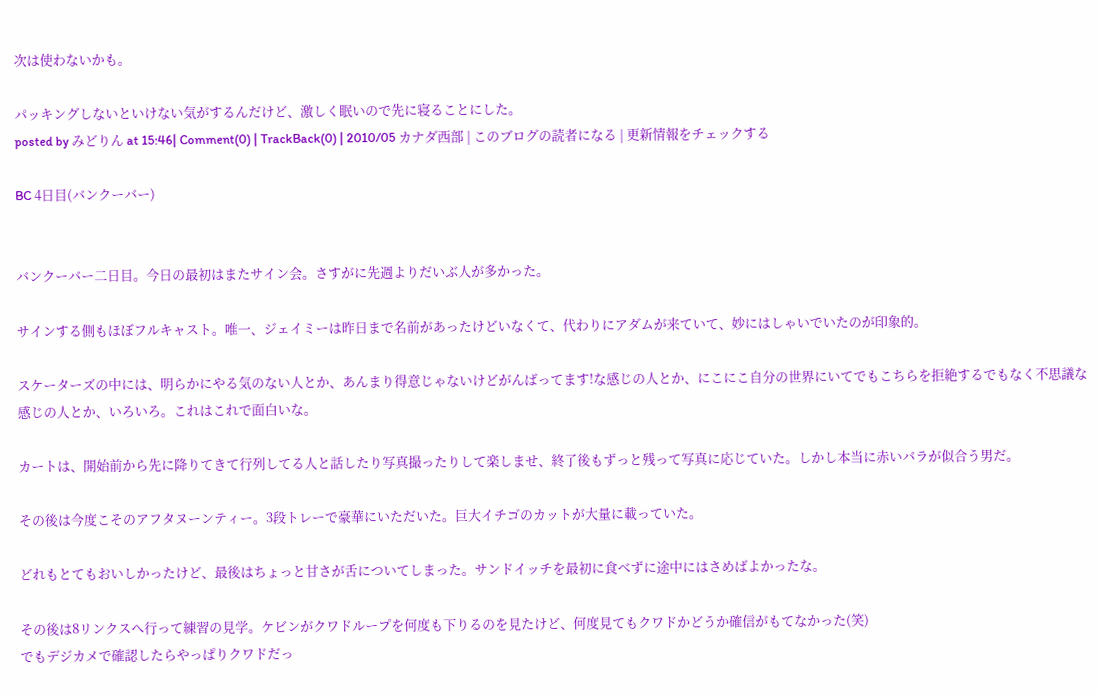次は使わないかも。

パッキングしないといけない気がするんだけど、激しく眠いので先に寝ることにした。
posted by みどりん at 15:46| Comment(0) | TrackBack(0) | 2010/05 カナダ西部 | このブログの読者になる | 更新情報をチェックする

BC 4日目(バンクーバー)


バンクーバー二日目。今日の最初はまたサイン会。さすがに先週よりだいぶ人が多かった。

サインする側もほぼフルキャスト。唯一、ジェイミーは昨日まで名前があったけどいなくて、代わりにアダムが来ていて、妙にはしゃいでいたのが印象的。

スケーターズの中には、明らかにやる気のない人とか、あんまり得意じゃないけどがんばってます!な感じの人とか、にこにこ自分の世界にいてでもこちらを拒絶するでもなく不思議な感じの人とか、いろいろ。これはこれで面白いな。

カートは、開始前から先に降りてきて行列してる人と話したり写真撮ったりして楽しませ、終了後もずっと残って写真に応じていた。しかし本当に赤いバラが似合う男だ。

その後は今度こそのアフタヌーンティー。3段トレーで豪華にいただいた。巨大イチゴのカットが大量に載っていた。

どれもとてもおいしかったけど、最後はちょっと甘さが舌についてしまった。サンドイッチを最初に食べずに途中にはさめばよかったな。

その後は8リンクスへ行って練習の見学。ケビンがクワドループを何度も下りるのを見たけど、何度見てもクワドかどうか確信がもてなかった(笑)
でもデジカメで確認したらやっぱりクワドだっ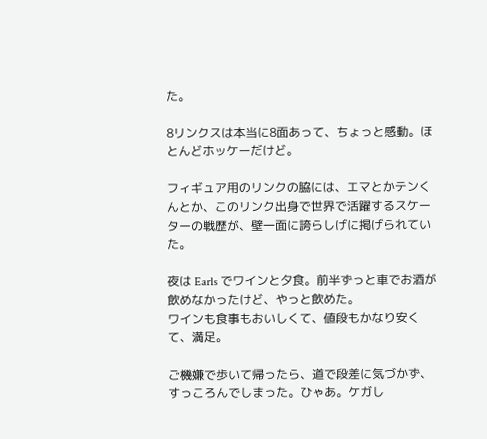た。

8リンクスは本当に8面あって、ちょっと感動。ほとんどホッケーだけど。

フィギュア用のリンクの脇には、エマとかテンくんとか、このリンク出身で世界で活躍するスケーターの戦歴が、壁一面に誇らしげに掲げられていた。

夜は Earls でワインと夕食。前半ずっと車でお酒が飲めなかったけど、やっと飲めた。
ワインも食事もおいしくて、値段もかなり安くて、満足。

ご機嫌で歩いて帰ったら、道で段差に気づかず、すっころんでしまった。ひゃあ。ケガし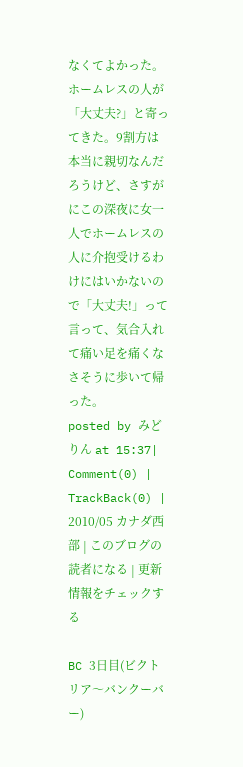なくてよかった。
ホームレスの人が「大丈夫?」と寄ってきた。9割方は本当に親切なんだろうけど、さすがにこの深夜に女一人でホームレスの人に介抱受けるわけにはいかないので「大丈夫!」って言って、気合入れて痛い足を痛くなさそうに歩いて帰った。
posted by みどりん at 15:37| Comment(0) | TrackBack(0) | 2010/05 カナダ西部 | このブログの読者になる | 更新情報をチェックする

BC 3日目(ビクトリア〜バンクーバー)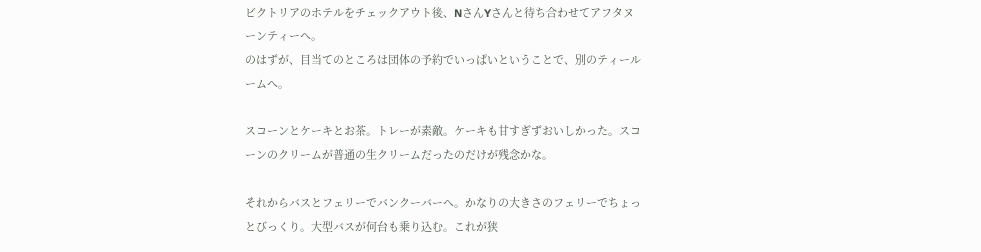ビクトリアのホテルをチェックアウト後、NさんYさんと待ち合わせてアフタヌーンティーへ。
のはずが、目当てのところは団体の予約でいっぱいということで、別のティールームへ。

スコーンとケーキとお茶。トレーが素敵。ケーキも甘すぎずおいしかった。スコーンのクリームが普通の生クリームだったのだけが残念かな。

それからバスとフェリーでバンクーバーへ。かなりの大きさのフェリーでちょっとびっくり。大型バスが何台も乗り込む。これが狭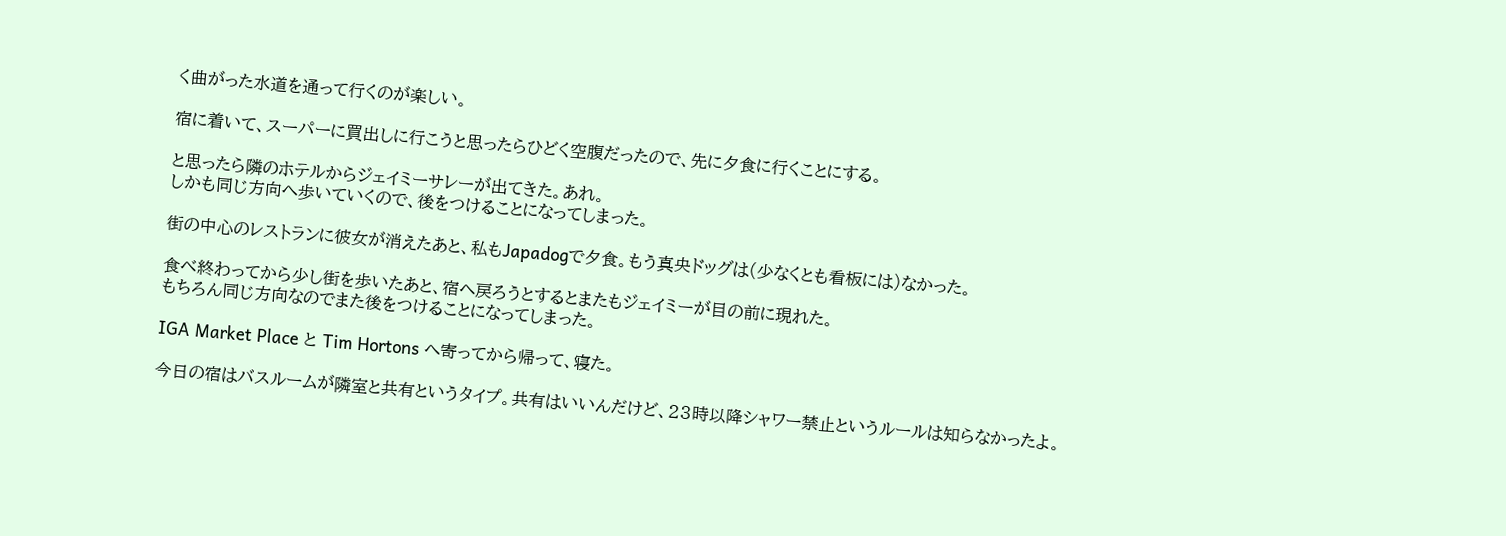く曲がった水道を通って行くのが楽しい。

宿に着いて、スーパーに買出しに行こうと思ったらひどく空腹だったので、先に夕食に行くことにする。

と思ったら隣のホテルからジェイミーサレーが出てきた。あれ。
しかも同じ方向へ歩いていくので、後をつけることになってしまった。

街の中心のレストランに彼女が消えたあと、私もJapadogで夕食。もう真央ドッグは(少なくとも看板には)なかった。

食べ終わってから少し街を歩いたあと、宿へ戻ろうとするとまたもジェイミーが目の前に現れた。
もちろん同じ方向なのでまた後をつけることになってしまった。

IGA Market Place と Tim Hortons へ寄ってから帰って、寝た。

今日の宿はバスルームが隣室と共有というタイプ。共有はいいんだけど、23時以降シャワー禁止というルールは知らなかったよ。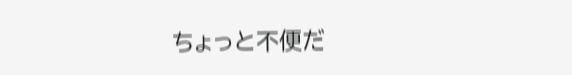ちょっと不便だ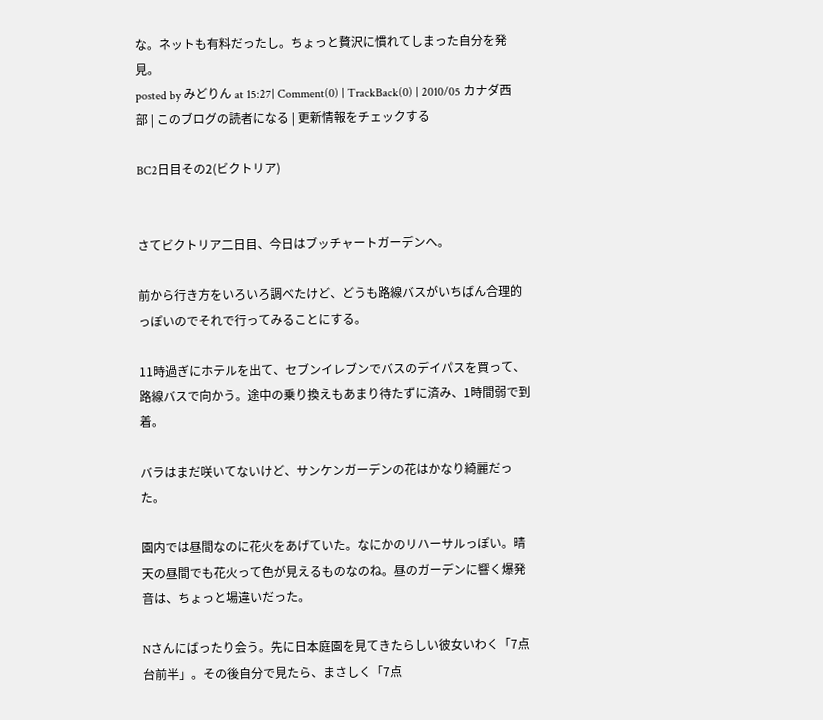な。ネットも有料だったし。ちょっと贅沢に慣れてしまった自分を発見。
posted by みどりん at 15:27| Comment(0) | TrackBack(0) | 2010/05 カナダ西部 | このブログの読者になる | 更新情報をチェックする

BC2日目その2(ビクトリア)


さてビクトリア二日目、今日はブッチャートガーデンへ。

前から行き方をいろいろ調べたけど、どうも路線バスがいちばん合理的っぽいのでそれで行ってみることにする。

11時過ぎにホテルを出て、セブンイレブンでバスのデイパスを買って、路線バスで向かう。途中の乗り換えもあまり待たずに済み、1時間弱で到着。

バラはまだ咲いてないけど、サンケンガーデンの花はかなり綺麗だった。

園内では昼間なのに花火をあげていた。なにかのリハーサルっぽい。晴天の昼間でも花火って色が見えるものなのね。昼のガーデンに響く爆発音は、ちょっと場違いだった。

Nさんにばったり会う。先に日本庭園を見てきたらしい彼女いわく「7点台前半」。その後自分で見たら、まさしく「7点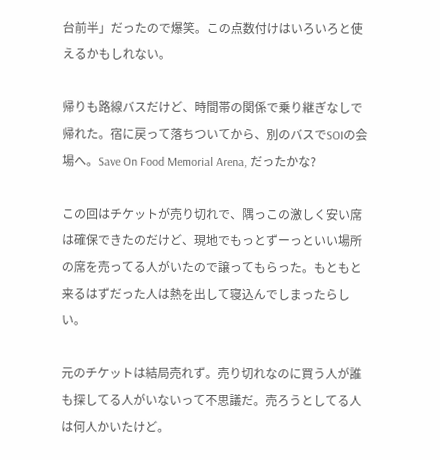台前半」だったので爆笑。この点数付けはいろいろと使えるかもしれない。

帰りも路線バスだけど、時間帯の関係で乗り継ぎなしで帰れた。宿に戻って落ちついてから、別のバスでSOIの会場へ。Save On Food Memorial Arena, だったかな?

この回はチケットが売り切れで、隅っこの激しく安い席は確保できたのだけど、現地でもっとずーっといい場所の席を売ってる人がいたので譲ってもらった。もともと来るはずだった人は熱を出して寝込んでしまったらしい。

元のチケットは結局売れず。売り切れなのに買う人が誰も探してる人がいないって不思議だ。売ろうとしてる人は何人かいたけど。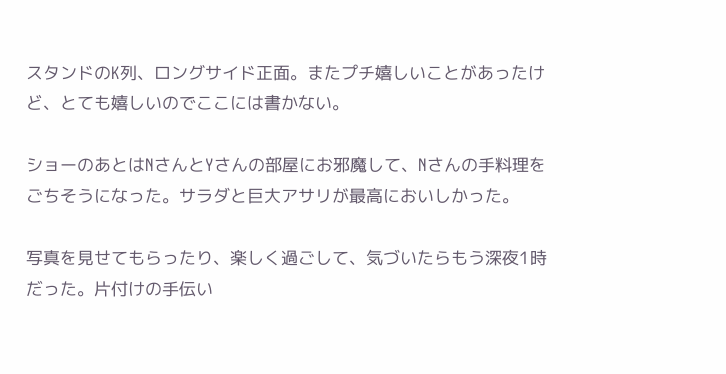スタンドのK列、ロングサイド正面。またプチ嬉しいことがあったけど、とても嬉しいのでここには書かない。

ショーのあとはNさんとYさんの部屋にお邪魔して、Nさんの手料理をごちそうになった。サラダと巨大アサリが最高においしかった。

写真を見せてもらったり、楽しく過ごして、気づいたらもう深夜1時だった。片付けの手伝い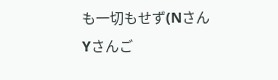も一切もせず(NさんYさんご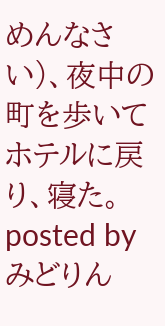めんなさい)、夜中の町を歩いてホテルに戻り、寝た。
posted by みどりん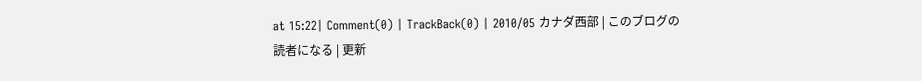at 15:22| Comment(0) | TrackBack(0) | 2010/05 カナダ西部 | このブログの読者になる | 更新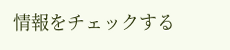情報をチェックする